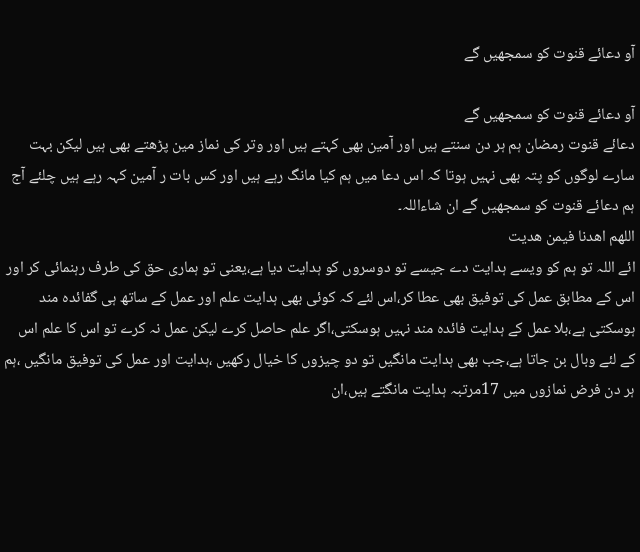آو دعائے قنوت کو سمجھیں گے

آو دعائے قنوت کو سمجھیں گے
دعائے قنوت رمضان ہم ہر دن سنتے ہیں اور آمین بھی کہتے ہیں اور وتر کی نماز مین پڑھتے بھی ہیں لیکن بہت سارے لوگوں کو پتہ بھی نہیں ہوتا کہ اس دعا میں ہم کیا مانگ رہے ہیں اور کس بات ر آمین کہہ رہے ہیں چلئے آج ہم دعائے قنوت کو سمجھیں گے ان شاءاللہ۔
اللهم اهدنا فيمن هديت
ائے اللہ تو ہم کو ویسے ہدایت دے جیسے تو دوسروں کو ہدایت دیا ہے،یعنی تو ہماری حق کی طرف رہنمائی کر اور اس کے مطابق عمل کی توفیق بھی عطا کر،اس لئے کہ کوئی بھی ہدایت علم اور عمل کے ساتھ ہی گفائدہ مند ہوسکتی ہے،بلا عمل کے ہدایت فائدہ مند نہیں ہوسکتی،اگر علم حاصل کرے لیکن عمل نہ کرے تو اس کا علم اس کے لئے وبال بن جاتا ہے،جب بھی ہدایت مانگیں تو دو چیزوں کا خیال رکھیں ،ہدایت اور عمل کی توفیق مانگیں ،ہم ہر دن فرض نمازوں میں 17مرتبہ ہدایت مانگتے ہیں،ان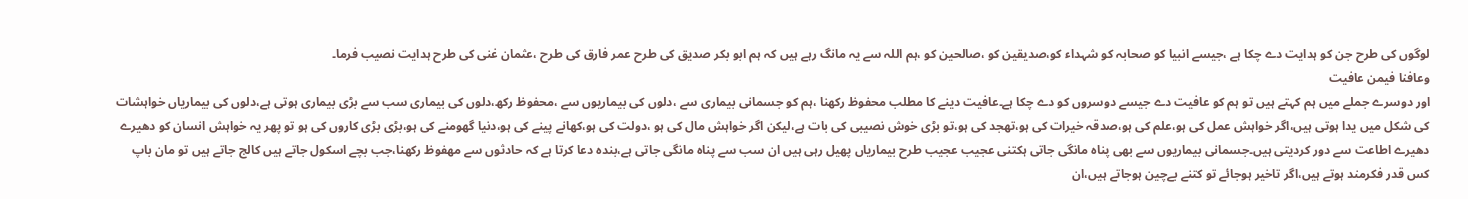لوگوں کی طرح جن کو ہدایت دے چکا ہے ،جیسے انبیا کو صحابہ کو شہداء کو،صدیقین کو ،صالحین کو ،ہم اللہ سے یہ مانگ رہے ہیں کہ ہم ابو بکر صدیق کی طرح عمر فارق کی طرح ،عثمان غنی کی طرح ہدایت نصیب فرما۔
وعافنا فيمن عافيت
اور دوسرے جملے میں ہم کہتے ہیں تو ہم کو عافیت دے جیسے دوسروں کو دے چکا ہے۔عافیت دینے کا مطلب محفوظ رکھنا ،ہم کو جسمانی بیماری سے ،دلوں کی بیماریوں سے ،محفوظ رکھ،دلوں کی بیماری سب سے بڑی بیماری ہوتی ہے،دلوں کی بیماریاں خواہشات کی شکل میں یدا ہوتی ہیں،اگر خواہش عمل کی ہو،علم کی ہو،صدقہ خیرات کی ہو،تھجد کی ہو،تو بڑی خوش نصیبی کی بات ہے،لیکن اگر خواہش مال کی ہو ،دولت کی ہو،کھانے پینے کی ہو،دنیا گھومنے کی ہو،بڑی بڑی کاروں کی ہو تو پھر یہ خواہش انسان کو دھیرے دھیرے اطاعت سے دور کردیتی ہیں۔جسمانی بیماریوں سے بھی پناہ مانگی جاتی ہکتنی عجیب عجیب طرح بیماریاں پھیل رہی ہیں ان سب سے پناہ مانگی جاتی ہے،بندہ دعا کرتا ہے کہ حادثوں سے مھفوظ رکھنا،جب بچے اسکول جاتے ہیں کالج جاتے ہیں تو مان باپ کس قدر فکرمند ہوتے ہیں،اگر تاخیر ہوجائے تو کتنے بےچین ہوجاتے ہیں،ان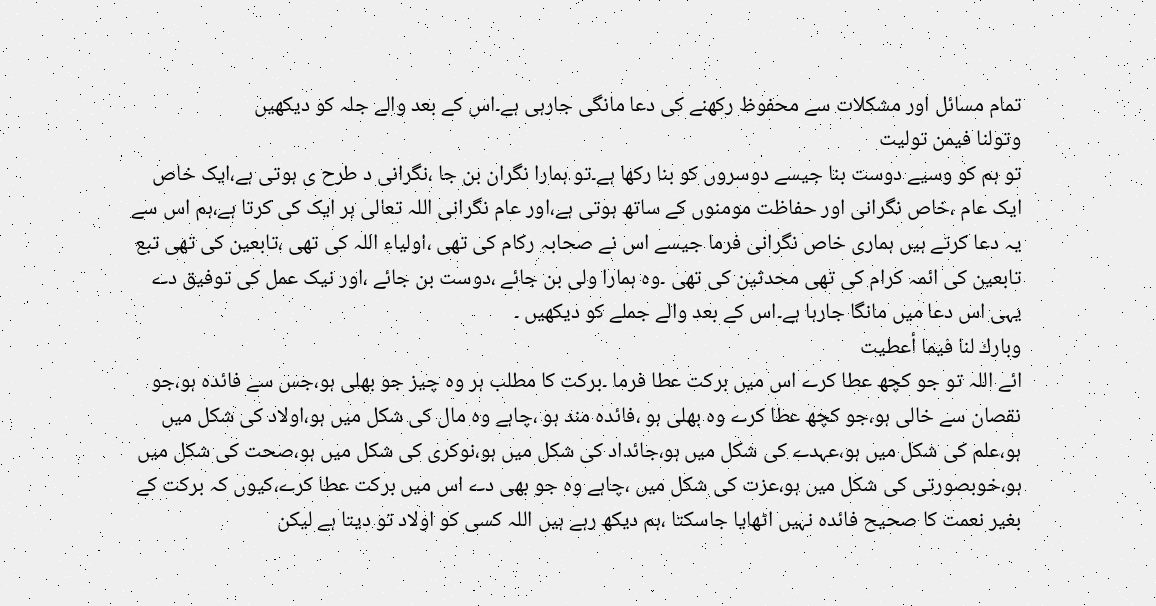تمام مسائل اور مشکلات سے محفوظ رکھنے کی دعا مانگی جارہی ہے۔اس کے بعد والے جلہ کو دیکھیں
وتولنا فيمن توليت
تو ہم کو وسیے دوست بنا جیسے دوسروں کو بنا رکھا ہے۔تو ہمارا نگران بن جا ،نگرانی د طرح ی ہوتی ہے،ایک خاص ایک عام ،خاص نگرانی اور حفاظت مومنوں کے ساتھ ہوتی ہے،اور عام نگرانی اللہ تعالی ہر ایک کی کرتا ہے،ہم اس سے یہ دعا کرتے ہیں ہماری خاص نگرانی فرما جیسے اس نے صحابہ رکام کی تھی ،اولیاء اللہ کی تھی ،تابعین کی تھی تبع تابعین کی ائمہ کرام کی تھی محدثین کی تھی ۔وہ ہمارا ولی بن جائے ،دوست بن جائے ،اور نیک عمل کی توفیق دے یہی اس دعا میں مانگا جارہا ہے۔اس کے بعد والے جملے کو دیکھیں ۔
وبارك لنا فيما أعطيت
ائے اللہ تو جو کچھ عطا کرے اس میں برکت عطا فرما ۔برکت کا مطلب ہر وہ چیز جو بھلی ہو،جس سے فائدہ ہو،جو نقصان سے خالی ہو،جو کچھ عطا کرے وہ بھلی ہو ،فائدہ مند ہو ،چاہے وہ مال کی شکل میں ہو،اولاد کی شکل میں ہو،علم کی شکل میں ہو،عہدے کی شکل میں ہو،جائداد کی شکل میں ہو،نوکری کی شکل میں ہو،صحت کی شکل میں ہو،خوبصورتی کی شکل میں ہو،عزت کی شکل میں ،چاہے وہ جو بھی دے اس میں برکت عطا کرے،کیوں کہ برکت کے بغیر نعمت کا صحیح فائدہ نہیں اٹھایا جاسکتا ،ہم دیکھ رہے ہیں اللہ کسی کو اولاد تو دیتا ہے لیکن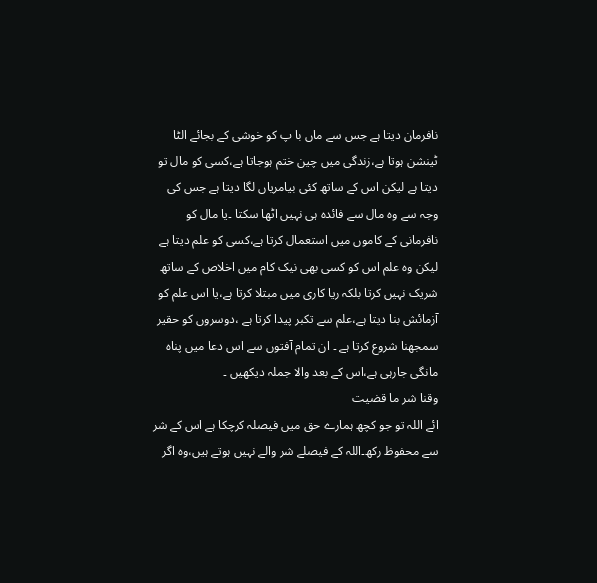نافرمان دیتا ہے جس سے ماں با پ کو خوشی کے بجائے الٹا ٹینشن ہوتا ہے،زندگی میں چین ختم ہوجاتا ہے،کسی کو مال تو دیتا ہے لیکن اس کے ساتھ کئی بیامریاں لگا دیتا ہے جس کی وجہ سے وہ مال سے فائدہ ہی نہیں اٹھا سکتا ۔یا مال کو نافرمانی کے کاموں میں استعمال کرتا ہے،کسی کو علم دیتا ہے لیکن وہ علم اس کو کسی بھی نیک کام میں اخلاص کے ساتھ شریک نہیں کرتا بلکہ ریا کاری میں مبتلا کرتا ہے،یا اس علم کو آزمائش بنا دیتا ہے،علم سے تکبر پیدا کرتا ہے ،دوسروں کو حقیر سمجھنا شروع کرتا ہے ۔ ان تمام آفتوں سے اس دعا میں پناہ مانگی جارہی ہے،اس کے بعد والا جملہ دیکھیں ۔
وقنا شر ما قضيت
ائے اللہ تو جو کچھ ہمارے حق میں فیصلہ کرچکا ہے اس کے شر سے محفوظ رکھ۔اللہ کے فیصلے شر والے نہیں ہوتے ہیں،وہ اگر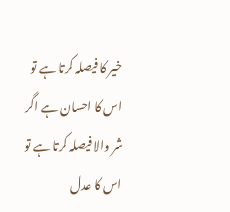خیر کا فیصلہ کرتا ہے تو اس کا احسان ہے اگر شر والا فیصلہ کرتا ہے تو اس کا عدل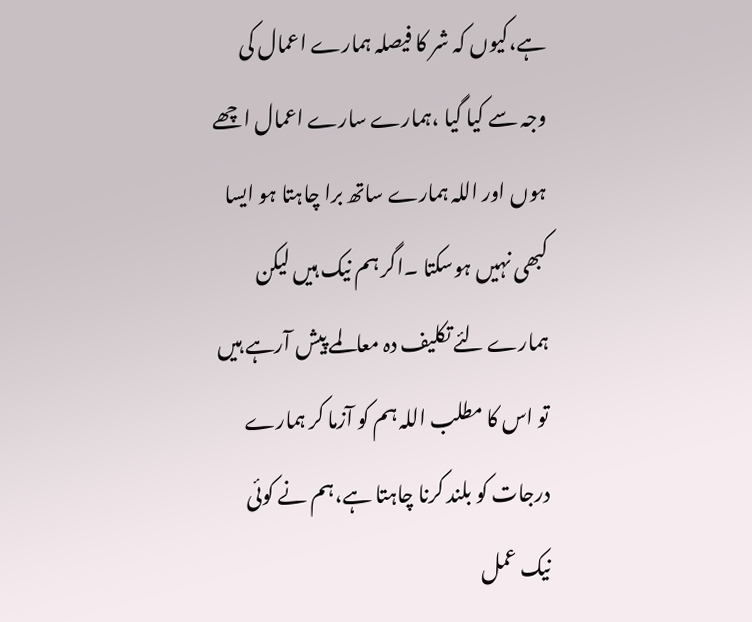ہے،کیوں کہ شر کا فیصلہ ہمارے اعمال کی وجہ سے کیا گیا ،ہمارے سارے اعمال اچھے ہوں اور اللہ ہمارے ساتھ برا چاہتا ہو ایسا کبھی نہیں ہوسکتا ۔اگر ہم نیک ہیں لیکن ہمارے لئے تکلیف دہ معالمے پیش آرہے ہیں تو اس کا مطلب اللہ ہم کو آزما کر ہمارے درجات کو بلند کرنا چاہتا ہے،ہم نے کوئی نیک عمل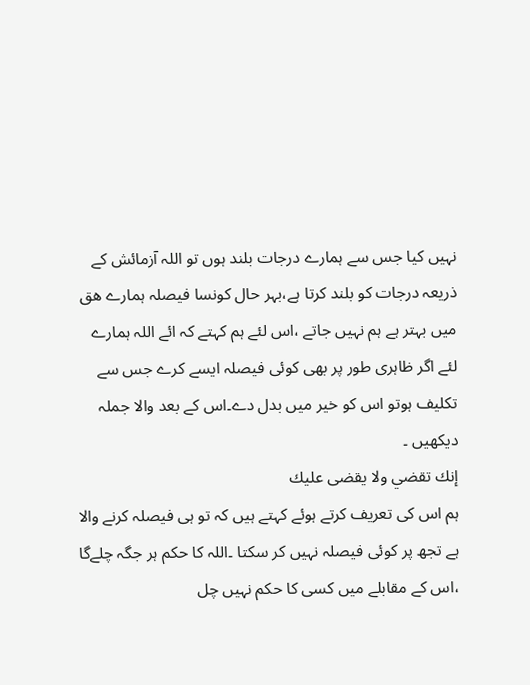نہیں کیا جس سے ہمارے درجات بلند ہوں تو اللہ آزمائش کے ذریعہ درجات کو بلند کرتا ہے،بہر حال کونسا فیصلہ ہمارے ھق میں بہتر ہے ہم نہیں جاتے ،اس لئے ہم کہتے کہ ائے اللہ ہمارے لئے اگر ظاہری طور پر بھی کوئی فیصلہ ایسے کرے جس سے تکلیف ہوتو اس کو خیر میں بدل دے۔اس کے بعد والا جملہ دیکھیں ۔
إنك تقضي ولا يقضى عليك
ہم اس کی تعریف کرتے ہوئے کہتے ہیں کہ تو ہی فیصلہ کرنے والا ہے تجھ پر کوئی فیصلہ نہیں کر سکتا ۔اللہ کا حکم ہر جگہ چلےگا ،اس کے مقابلے میں کسی کا حکم نہیں چل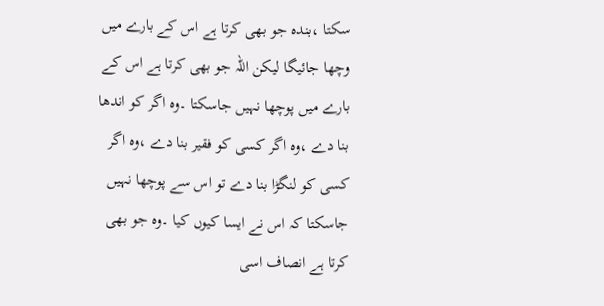سکتا ،بندہ جو بھی کرتا ہے اس کے بارے میں وچھا جائیگا لیکن اللہ جو بھی کرتا ہے اس کے بارے میں پوچھا نہیں جاسکتا ۔وہ اگر کو اندھا بنا دے ،وہ اگر کسی کو فقیر بنا دے ،وہ اگر کسی کو لنگڑا بنا دے تو اس سے پوچھا نہیں جاسکتا کہ اس نے ایسا کیوں کیا ۔وہ جو بھی کرتا ہے انصاف اسی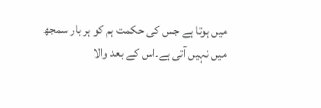میں ہوتا ہے جس کی حکمت ہم کو ہر بار سمجھ میں نہیں آتی ہے۔اس کے بعد والا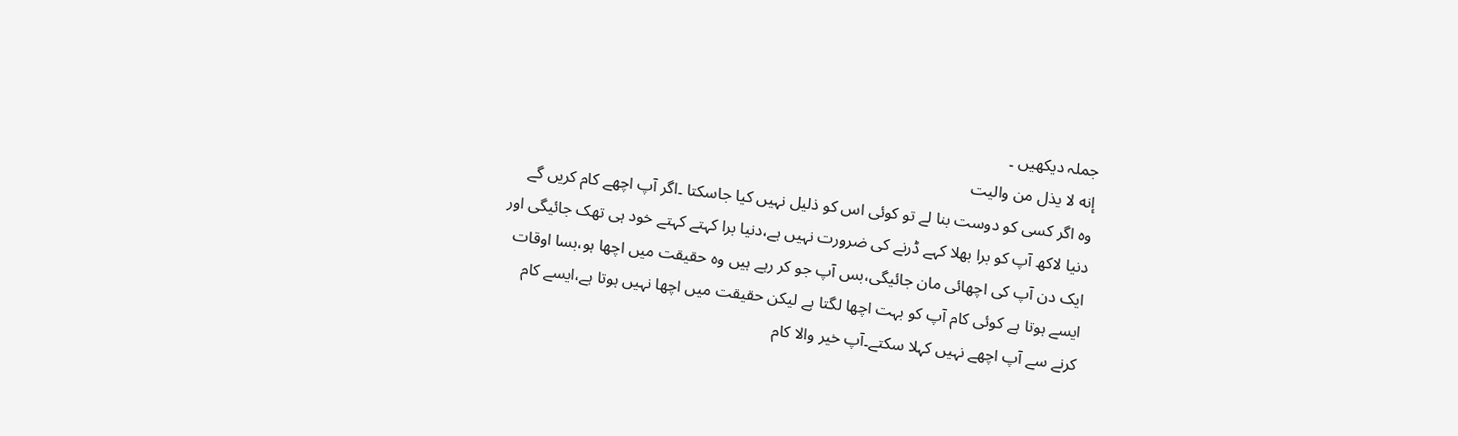جملہ دیکھیں ۔
إنه لا يذل من واليت
وہ اگر کسی کو دوست بنا لے تو کوئی اس کو ذلیل نہیں کیا جاسکتا ۔اگر آپ اچھے کام کریں گے دنیا لاکھ آپ کو برا بھلا کہے ڈرنے کی ضرورت نہیں ہے،دنیا برا کہتے کہتے خود ہی تھک جائیگی اور ایک دن آپ کی اچھائی مان جائیگی،بس آپ جو کر رہے ہیں وہ حقیقت میں اچھا ہو،بسا اوقات ایسے ہوتا ہے کوئی کام آپ کو بہت اچھا لگتا ہے لیکن حقیقت میں اچھا نہیں ہوتا ہے،ایسے کام کرنے سے آپ اچھے نہیں کہلا سکتے۔آپ خیر والا کام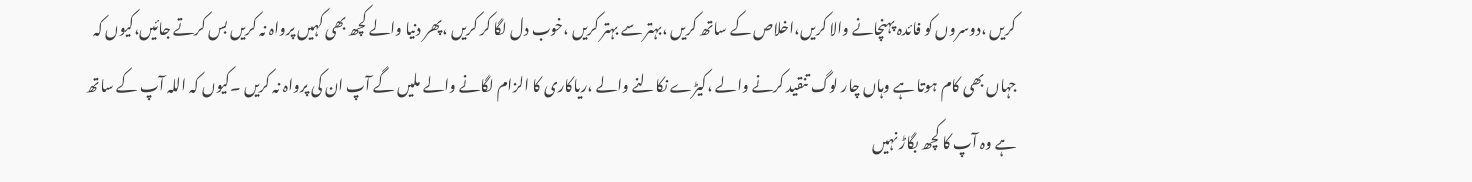کریں ،دوسروں کو فائدہ پہنچانے والا کریں،اخلاص کے ساتھ کریں ،بہتر سے بہتر کریں ،خوب دل لگا کر کریں ،پھر دنیا والے کچھ بھی کہیں پرواہ نہ کریں بس کرتے جائیں،کیوں کہ جہاں بھی کام ہوتا ہے وہاں چار لوگ تنقید کرنے والے ،کیڑے نکالنے والے ،ریاکاری کا الزام لگانے والے ملیں گے آپ ان کی پرواہ نہ کریں ۔کیوں کہ اللہ آپ کے ساتھ ہے وہ آپ کا کچھ بگاڑ نہیں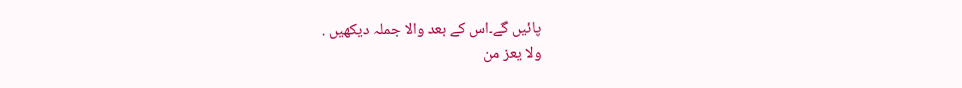پائیں گے۔اس کے بعد والا جملہ دیکھیں .
ولا يعز من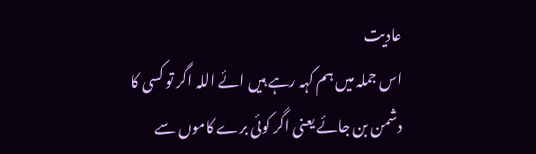عاديت
اس جملہ میں ہم کہہ رہے ہیں ائے اللہ اگر تو کسی کا دشمن بن جائے یعنی اگر کوئی برے کاموں سے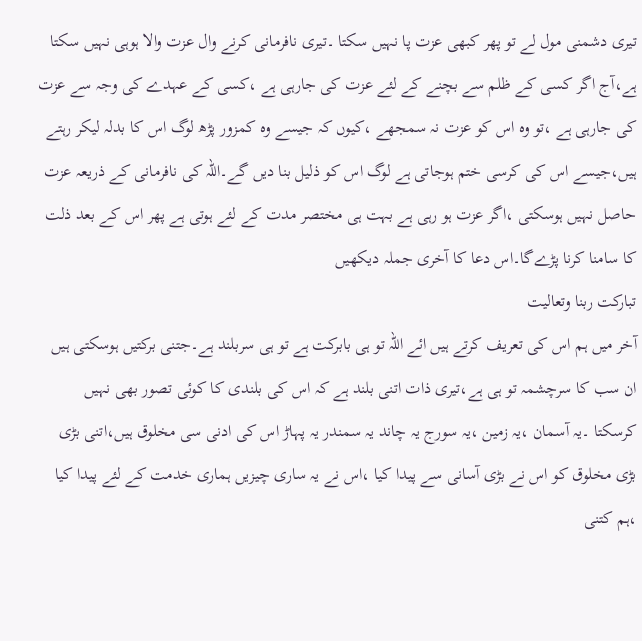تیری دشمنی مول لے تو پھر کبھی عزت پا نہیں سکتا ۔تیری نافرمانی کرنے وال عزت والا ہوہی نہیں سکتا ہے،آج اگر کسی کے ظلم سے بچنے کے لئے عزت کی جارہی ہے ،کسی کے عہدے کی وجہ سے عزت کی جارہی ہے ،تو وہ اس کو عزت نہ سمجھے ،کیوں کہ جیسے وہ کمزور پڑھ لوگ اس کا بدلہ لیکر رہتے ہیں،جیسے اس کی کرسی ختم ہوجاتی ہے لوگ اس کو ذلیل بنا دیں گے۔اللہ کی نافرمانی کے ذریعہ عزت حاصل نہیں ہوسکتی ،اگر عزت ہو رہی ہے بہت ہی مختصر مدت کے لئے ہوتی ہے پھر اس کے بعد ذلت کا سامنا کرنا پڑےگا۔اس دعا کا آخری جملہ دیکھیں
تباركت ربنا وتعاليت
آخر میں ہم اس کی تعریف کرتے ہیں ائے اللہ تو ہی بابرکت ہے تو ہی سربلند ہے۔جتنی برکتیں ہوسکتی ہیں ان سب کا سرچشمہ تو ہی ہے،تیری ذات اتنی بلند ہے کہ اس کی بلندی کا کوئی تصور بھی نہیں کرسکتا ۔یہ آسمان ،یہ زمین ،یہ سورج یہ چاند یہ سمندر یہ پہاڑ اس کی ادنی سی مخلوق ہیں،اتنی بڑی بڑی مخلوق کو اس نے بڑی آسانی سے پیدا کیا ،اس نے یہ ساری چیزیں ہماری خدمت کے لئے پیدا کیا ،ہم کتنی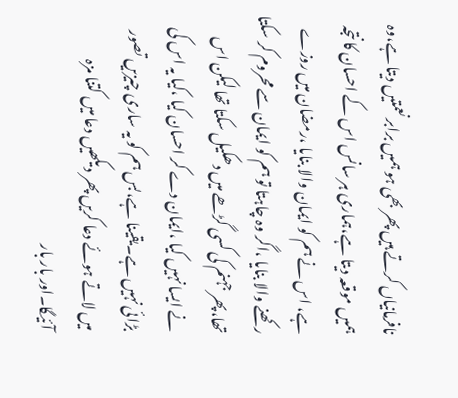نافرمانیاں کرتے ہیں پھر بھی ہو ہمیں برابر نعمتیں دیتا ہے،وہ ہمیں موقعہ دیتا ہے،ہماری ہر سانس اس کے احسان کا نتجہ ہے، اس نے ہم کو ایمان والا بنایا ،رمضان میں روزے رکھنے والا بنایا ،اگر وہ چاہتا تو ہم کو ایمان سے محروم کر سکتا تھا،پھر جہنم کی کسی گڑھے میں دھکیل سکتا تھا لیکن اس نے ایسا نہیں کیا ،ایمان دے کر احسان کیا ،کیا یہ اس کی بڑائی نہیں ہے۔یقینا ہے،بس ہم کو یہ ساری چیزیں تصور میں لاتے ہوئے دعا کریں پھر دیکھیں دعا میں کتنا مزہ آئیگا۔اور بار بار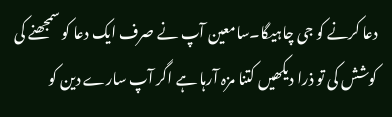دعا کرنے کو جی چاہیگا۔سامعین آپ نے صرف ایک دعا کو سمجھنے کی کوشش کی تو ذرا دیکھیں کتنا مزہ آرہا ہے اگر آپ سارے دین کو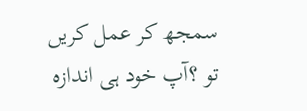سمجھ کر عمل کریں تو ؟آپ خود ہی اندازہ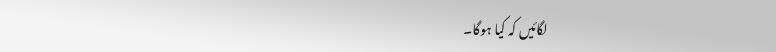لگائیں کہ کیا ہوگا۔